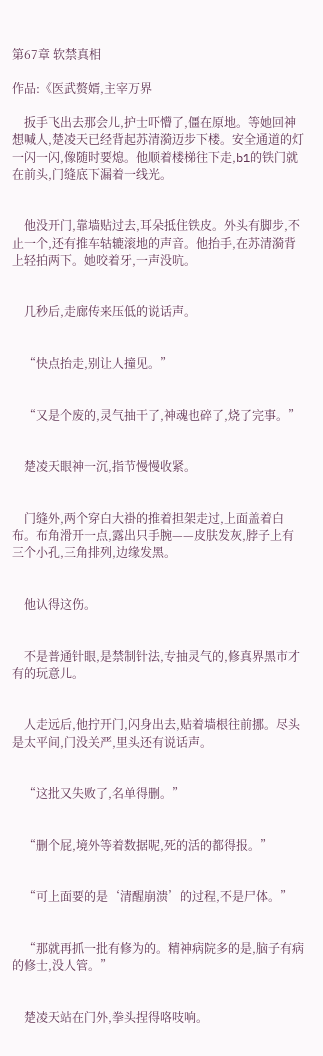第67章 软禁真相

作品:《医武赘婿,主宰万界

    扳手飞出去那会儿,护士吓懵了,僵在原地。等她回神想喊人,楚凌天已经背起苏清漪迈步下楼。安全通道的灯一闪一闪,像随时要熄。他顺着楼梯往下走,b1的铁门就在前头,门缝底下漏着一线光。


    他没开门,靠墙贴过去,耳朵抵住铁皮。外头有脚步,不止一个,还有推车轱辘滚地的声音。他抬手,在苏清漪背上轻拍两下。她咬着牙,一声没吭。


    几秒后,走廊传来压低的说话声。


    “快点抬走,别让人撞见。”


    “又是个废的,灵气抽干了,神魂也碎了,烧了完事。”


    楚凌天眼神一沉,指节慢慢收紧。


    门缝外,两个穿白大褂的推着担架走过,上面盖着白布。布角滑开一点,露出只手腕——皮肤发灰,脖子上有三个小孔,三角排列,边缘发黑。


    他认得这伤。


    不是普通针眼,是禁制针法,专抽灵气的,修真界黑市才有的玩意儿。


    人走远后,他拧开门,闪身出去,贴着墙根往前挪。尽头是太平间,门没关严,里头还有说话声。


    “这批又失败了,名单得删。”


    “删个屁,境外等着数据呢,死的活的都得报。”


    “可上面要的是‘清醒崩溃’的过程,不是尸体。”


    “那就再抓一批有修为的。精神病院多的是,脑子有病的修士,没人管。”


    楚凌天站在门外,拳头捏得咯吱响。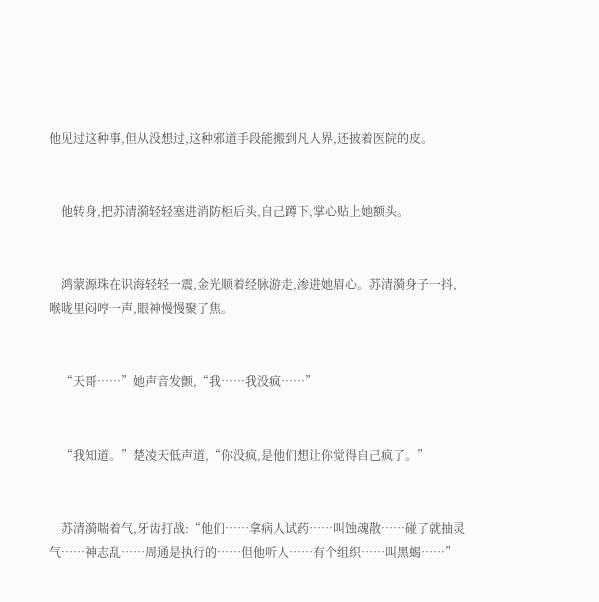他见过这种事,但从没想过,这种邪道手段能搬到凡人界,还披着医院的皮。


    他转身,把苏清漪轻轻塞进消防柜后头,自己蹲下,掌心贴上她额头。


    鸿蒙源珠在识海轻轻一震,金光顺着经脉游走,渗进她眉心。苏清漪身子一抖,喉咙里闷哼一声,眼神慢慢聚了焦。


    “天哥……”她声音发颤,“我……我没疯……”


    “我知道。”楚凌天低声道,“你没疯,是他们想让你觉得自己疯了。”


    苏清漪喘着气,牙齿打战:“他们……拿病人试药……叫蚀魂散……碰了就抽灵气……神志乱……周通是执行的……但他听人……有个组织……叫黑蝎……”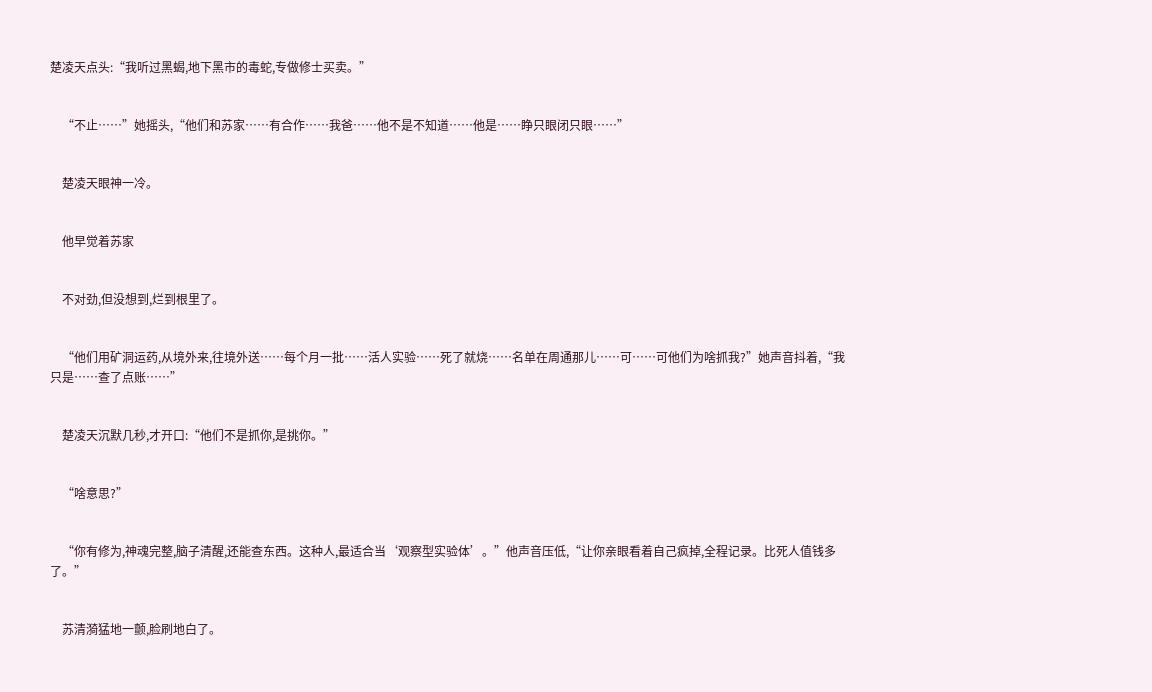楚凌天点头:“我听过黑蝎,地下黑市的毒蛇,专做修士买卖。”


    “不止……”她摇头,“他们和苏家……有合作……我爸……他不是不知道……他是……睁只眼闭只眼……”


    楚凌天眼神一冷。


    他早觉着苏家


    不对劲,但没想到,烂到根里了。


    “他们用矿洞运药,从境外来,往境外送……每个月一批……活人实验……死了就烧……名单在周通那儿……可……可他们为啥抓我?”她声音抖着,“我只是……查了点账……”


    楚凌天沉默几秒,才开口:“他们不是抓你,是挑你。”


    “啥意思?”


    “你有修为,神魂完整,脑子清醒,还能查东西。这种人,最适合当‘观察型实验体’。”他声音压低,“让你亲眼看着自己疯掉,全程记录。比死人值钱多了。”


    苏清漪猛地一颤,脸刷地白了。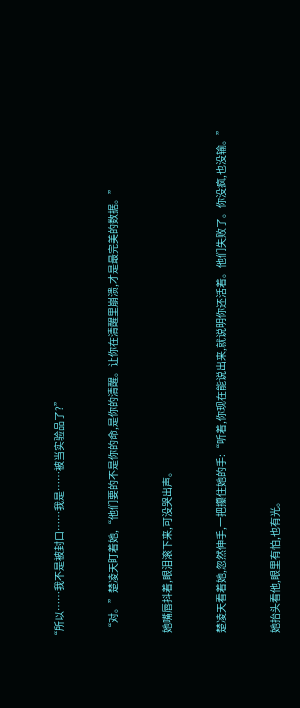“所以……我不是被封口……我是……被当实验品了?”


    “对。”楚凌天盯着她,“他们要的不是你的命,是你的清醒。让你在清醒里崩溃,才是最完美的数据。”


    她嘴唇抖着,眼泪滚下来,可没哭出声。


    楚凌天看着她,忽然伸手,一把攥住她的手:“听着,你现在能说出来,就说明你还活着。他们失败了。你没疯,也没输。”


    她抬头看他,眼里有怕,也有光。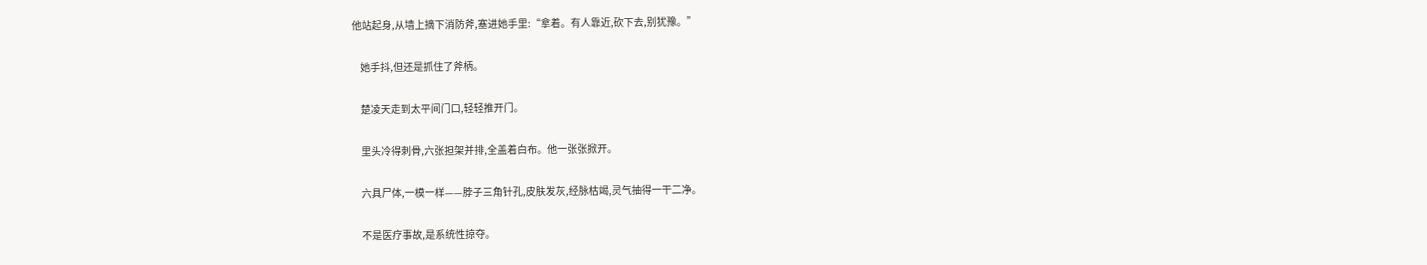他站起身,从墙上摘下消防斧,塞进她手里:“拿着。有人靠近,砍下去,别犹豫。”


    她手抖,但还是抓住了斧柄。


    楚凌天走到太平间门口,轻轻推开门。


    里头冷得刺骨,六张担架并排,全盖着白布。他一张张掀开。


    六具尸体,一模一样——脖子三角针孔,皮肤发灰,经脉枯竭,灵气抽得一干二净。


    不是医疗事故,是系统性掠夺。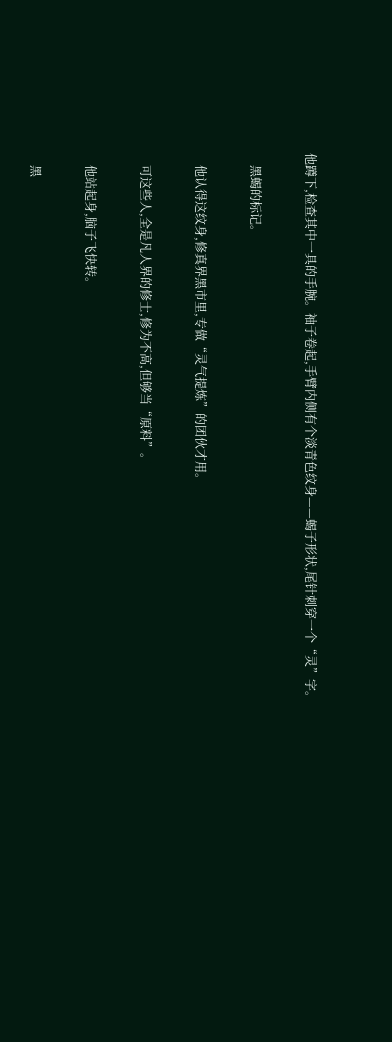他蹲下,检查其中一具的手腕。袖子卷起,手臂内侧有个淡青色纹身——蝎子形状,尾针刺穿一个“灵”字。


    黑蝎的标记。


    他认得这纹身,修真界黑市里,专做“灵气提炼”的团伙才用。


    可这些人,全是凡人界的修士,修为不高,但够当“原料”。


    他站起身,脑子飞快转。


    黑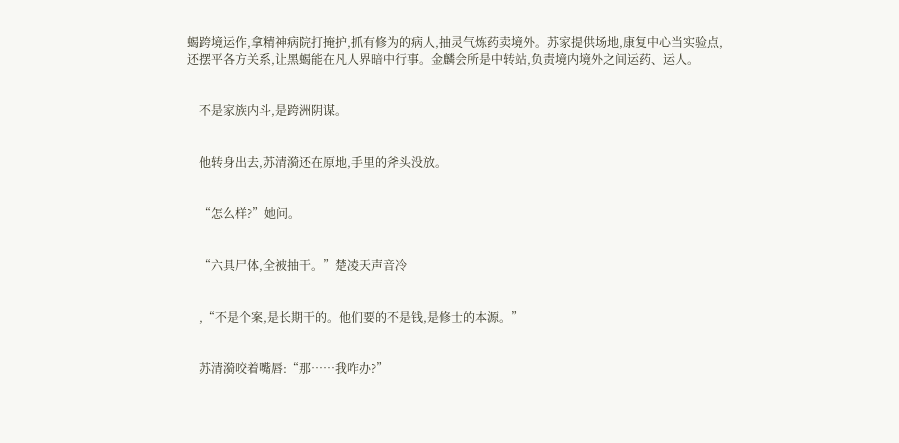蝎跨境运作,拿精神病院打掩护,抓有修为的病人,抽灵气炼药卖境外。苏家提供场地,康复中心当实验点,还摆平各方关系,让黑蝎能在凡人界暗中行事。金麟会所是中转站,负责境内境外之间运药、运人。


    不是家族内斗,是跨洲阴谋。


    他转身出去,苏清漪还在原地,手里的斧头没放。


    “怎么样?”她问。


    “六具尸体,全被抽干。”楚凌天声音冷


    ,“不是个案,是长期干的。他们要的不是钱,是修士的本源。”


    苏清漪咬着嘴唇:“那……我咋办?”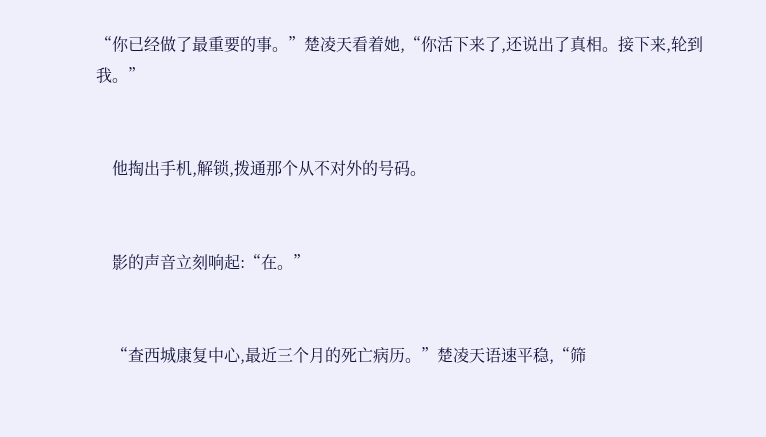“你已经做了最重要的事。”楚凌天看着她,“你活下来了,还说出了真相。接下来,轮到我。”


    他掏出手机,解锁,拨通那个从不对外的号码。


    影的声音立刻响起:“在。”


    “查西城康复中心,最近三个月的死亡病历。”楚凌天语速平稳,“筛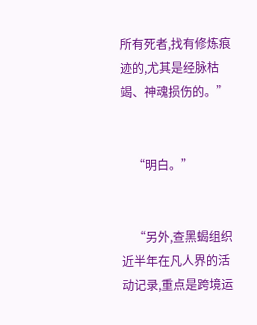所有死者,找有修炼痕迹的,尤其是经脉枯竭、神魂损伤的。”


    “明白。”


    “另外,查黑蝎组织近半年在凡人界的活动记录,重点是跨境运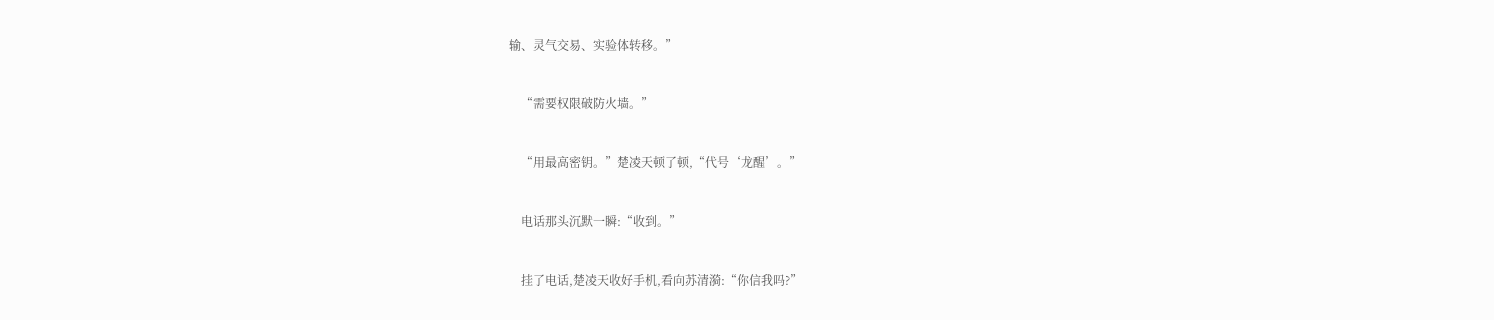输、灵气交易、实验体转移。”


    “需要权限破防火墙。”


    “用最高密钥。”楚凌天顿了顿,“代号‘龙醒’。”


    电话那头沉默一瞬:“收到。”


    挂了电话,楚凌天收好手机,看向苏清漪:“你信我吗?”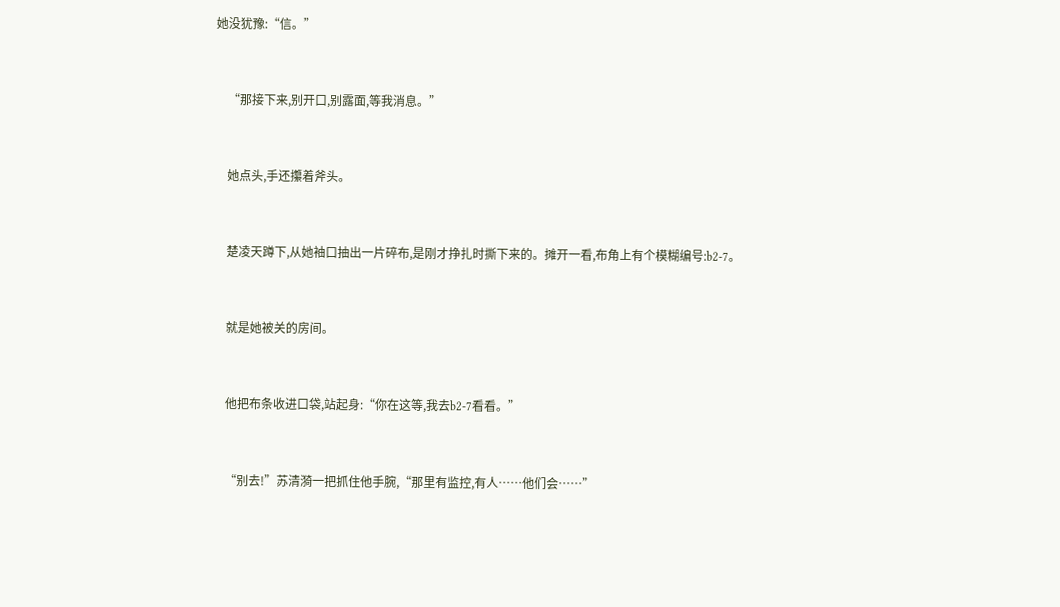她没犹豫:“信。”


    “那接下来,别开口,别露面,等我消息。”


    她点头,手还攥着斧头。


    楚凌天蹲下,从她袖口抽出一片碎布,是刚才挣扎时撕下来的。摊开一看,布角上有个模糊编号:b2-7。


    就是她被关的房间。


    他把布条收进口袋,站起身:“你在这等,我去b2-7看看。”


    “别去!”苏清漪一把抓住他手腕,“那里有监控,有人……他们会……”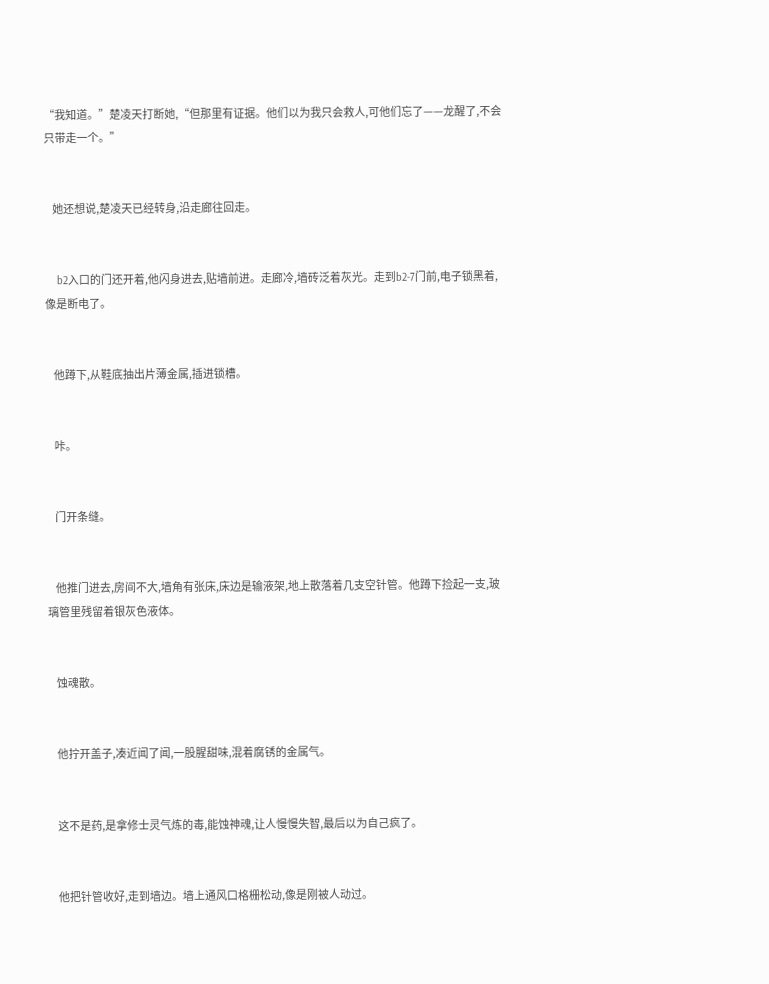“我知道。”楚凌天打断她,“但那里有证据。他们以为我只会救人,可他们忘了——龙醒了,不会只带走一个。”


    她还想说,楚凌天已经转身,沿走廊往回走。


    b2入口的门还开着,他闪身进去,贴墙前进。走廊冷,墙砖泛着灰光。走到b2-7门前,电子锁黑着,像是断电了。


    他蹲下,从鞋底抽出片薄金属,插进锁槽。


    咔。


    门开条缝。


    他推门进去,房间不大,墙角有张床,床边是输液架,地上散落着几支空针管。他蹲下捡起一支,玻璃管里残留着银灰色液体。


    蚀魂散。


    他拧开盖子,凑近闻了闻,一股腥甜味,混着腐锈的金属气。


    这不是药,是拿修士灵气炼的毒,能蚀神魂,让人慢慢失智,最后以为自己疯了。


    他把针管收好,走到墙边。墙上通风口格栅松动,像是刚被人动过。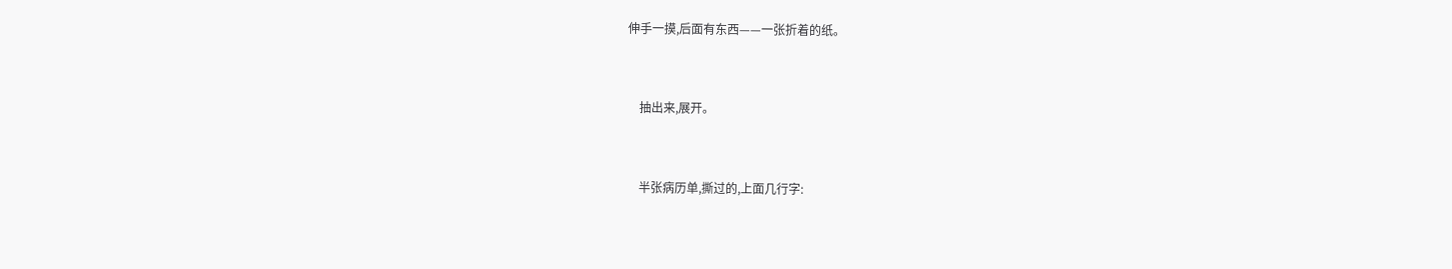伸手一摸,后面有东西——一张折着的纸。


    抽出来,展开。


    半张病历单,撕过的,上面几行字: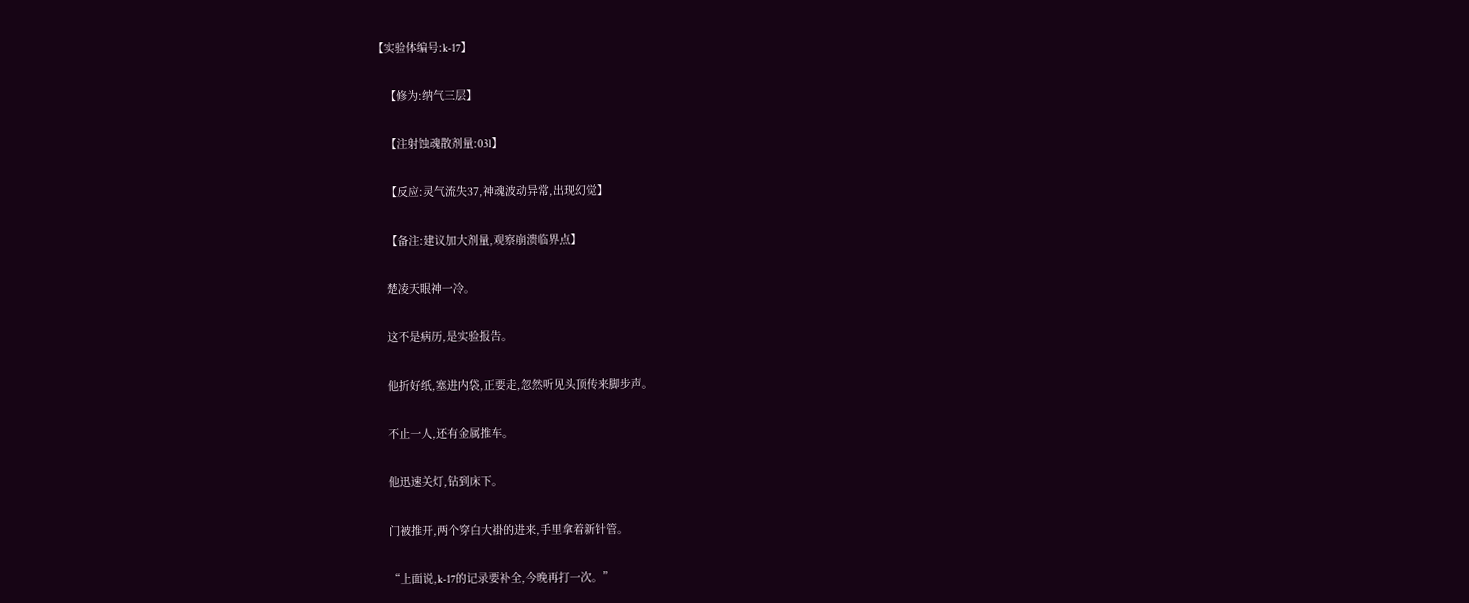【实验体编号:k-17】


    【修为:纳气三层】


    【注射蚀魂散剂量:03l】


    【反应:灵气流失37,神魂波动异常,出现幻觉】


    【备注:建议加大剂量,观察崩溃临界点】


    楚凌天眼神一冷。


    这不是病历,是实验报告。


    他折好纸,塞进内袋,正要走,忽然听见头顶传来脚步声。


    不止一人,还有金属推车。


    他迅速关灯,钻到床下。


    门被推开,两个穿白大褂的进来,手里拿着新针管。


    “上面说,k-17的记录要补全,今晚再打一次。”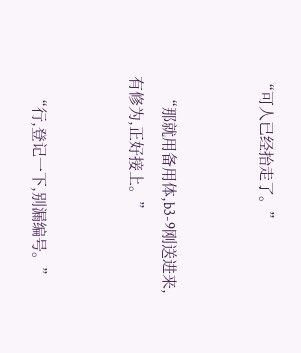“可人已经抬走了。”


    “那就用备用体,b3-9刚送进来,有修为,正好接上。”


    “行,登记一下,别漏编号。”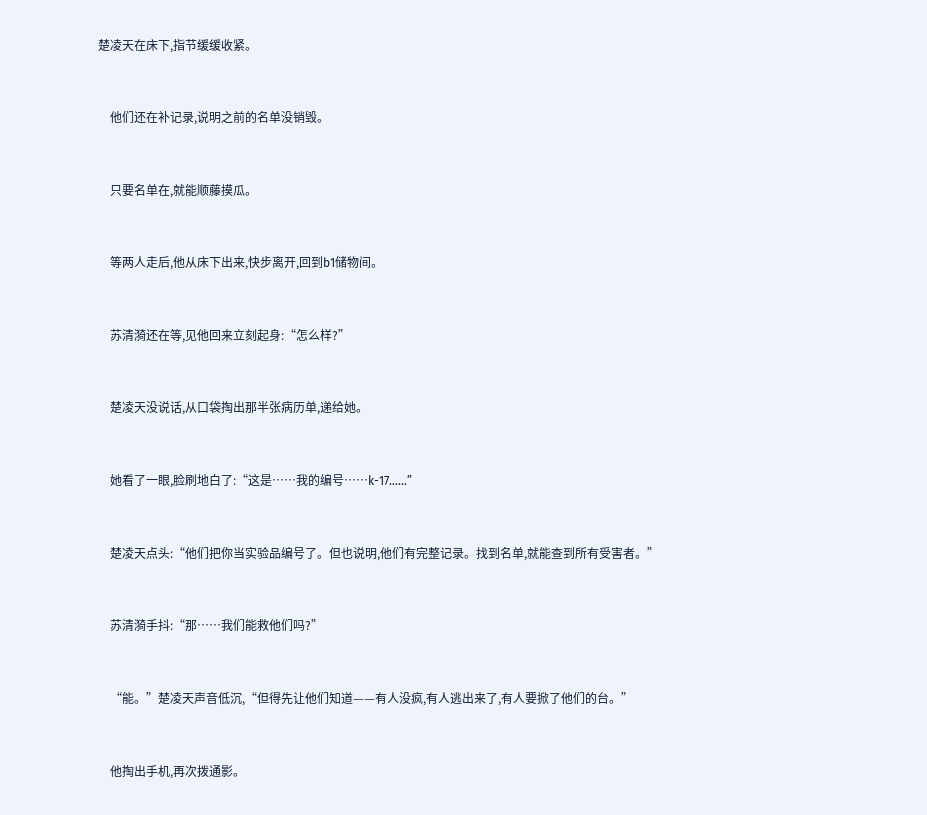楚凌天在床下,指节缓缓收紧。


    他们还在补记录,说明之前的名单没销毁。


    只要名单在,就能顺藤摸瓜。


    等两人走后,他从床下出来,快步离开,回到b1储物间。


    苏清漪还在等,见他回来立刻起身:“怎么样?”


    楚凌天没说话,从口袋掏出那半张病历单,递给她。


    她看了一眼,脸刷地白了:“这是……我的编号……k-17……”


    楚凌天点头:“他们把你当实验品编号了。但也说明,他们有完整记录。找到名单,就能查到所有受害者。”


    苏清漪手抖:“那……我们能救他们吗?”


    “能。”楚凌天声音低沉,“但得先让他们知道——有人没疯,有人逃出来了,有人要掀了他们的台。”


    他掏出手机,再次拨通影。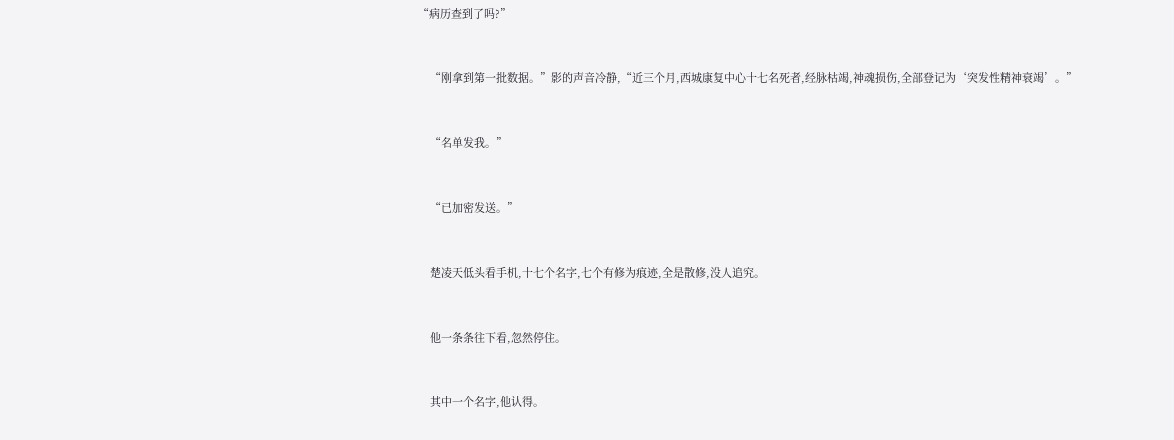“病历查到了吗?”


    “刚拿到第一批数据。”影的声音冷静,“近三个月,西城康复中心十七名死者,经脉枯竭,神魂损伤,全部登记为‘突发性精神衰竭’。”


    “名单发我。”


    “已加密发送。”


    楚凌天低头看手机,十七个名字,七个有修为痕迹,全是散修,没人追究。


    他一条条往下看,忽然停住。


    其中一个名字,他认得。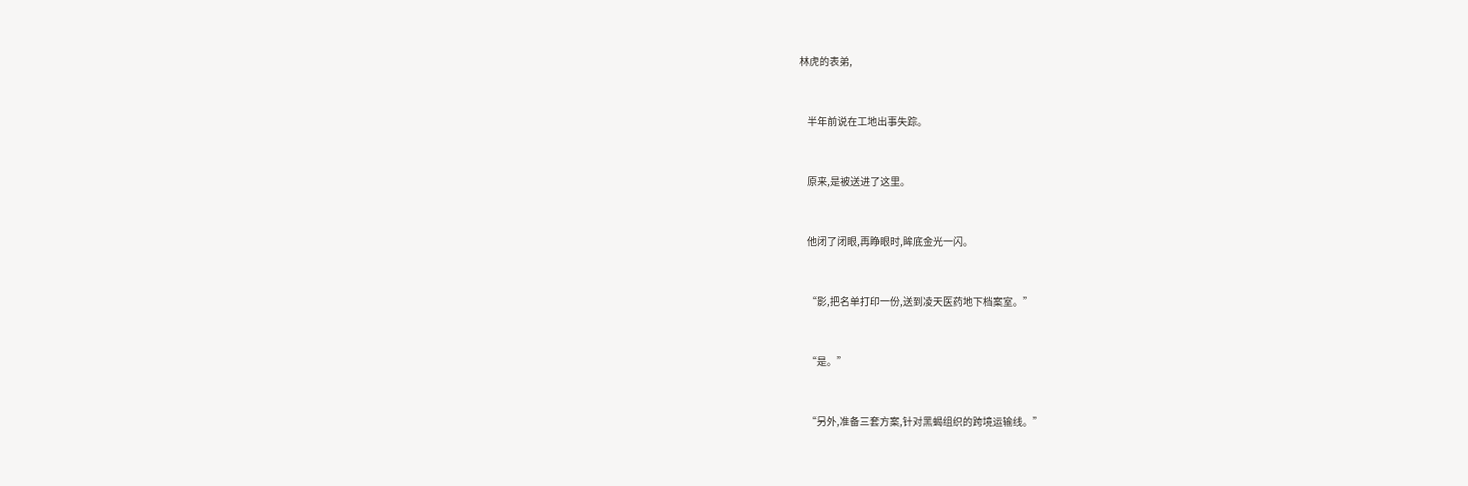林虎的表弟,


    半年前说在工地出事失踪。


    原来,是被送进了这里。


    他闭了闭眼,再睁眼时,眸底金光一闪。


    “影,把名单打印一份,送到凌天医药地下档案室。”


    “是。”


    “另外,准备三套方案,针对黑蝎组织的跨境运输线。”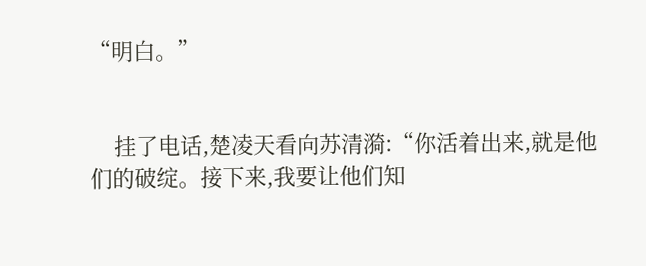“明白。”


    挂了电话,楚凌天看向苏清漪:“你活着出来,就是他们的破绽。接下来,我要让他们知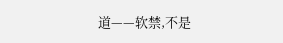道——软禁,不是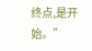终点,是开始。”